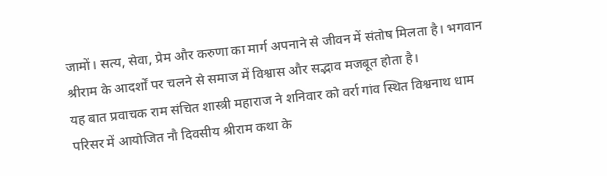जामों। सत्य, सेवा, प्रेम और करुणा का मार्ग अपनाने से जीवन में संतोष मिलता है। भगवान श्रीराम के आदर्शों पर चलने से समाज में विश्वास और सद्भाव मजबूत होता है।
यह बात प्रवाचक राम संचित शास्त्री महाराज ने शनिवार को वर्रा गांव स्थित विश्वनाथ धाम परिसर में आयोजित नौ दिवसीय श्रीराम कथा के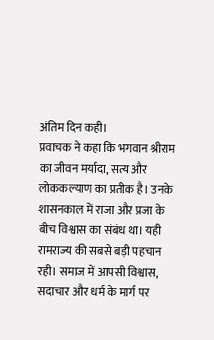अंतिम दिन कही।
प्रवाचक ने कहा कि भगवान श्रीराम का जीवन मर्यादा, सत्य और लोककल्याण का प्रतीक है। उनके शासनकाल में राजा और प्रजा के बीच विश्वास का संबंध था। यही रामराज्य की सबसे बड़ी पहचान रही। समाज में आपसी विश्वास, सदाचार और धर्म के मार्ग पर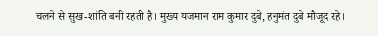चलने से सुख-शांति बनी रहती है। मुख्य यजमान राम कुमार दुबे, हनुमंत दुबे मौजूद रहे।